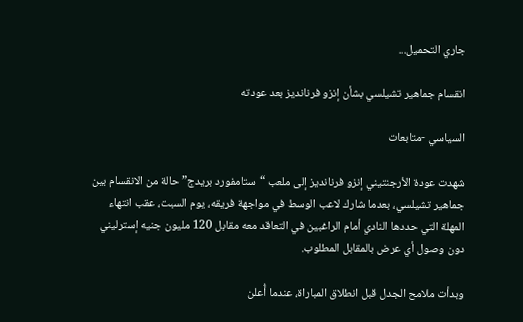جاري التحميل...

انقسام جماهير تشيلسي بشأن إنزو فرنانديز بعد عودته

السياسي -متابعات

شهدت عودة الأرجنتيني إنزو فرنانديز إلى ملعب “ستامفورد بريدج” حالة من الانقسام بين جماهير تشيلسي، بعدما شارك لاعب الوسط في مواجهة فريقه، يوم السبت، عقب انتهاء المهلة التي حددها النادي أمام الراغبين في التعاقد معه مقابل 120 مليون جنيه إسترليني دون وصول أي عرض بالمقابل المطلوب.

وبدأت ملامح الجدل قبل انطلاق المباراة، عندما أُعلن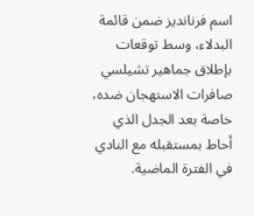اسم فرنانديز ضمن قائمة البدلاء، وسط توقعات بإطلاق جماهير تشيلسي صافرات الاستهجان ضده، خاصة بعد الجدل الذي أحاط بمستقبله مع النادي في الفترة الماضية.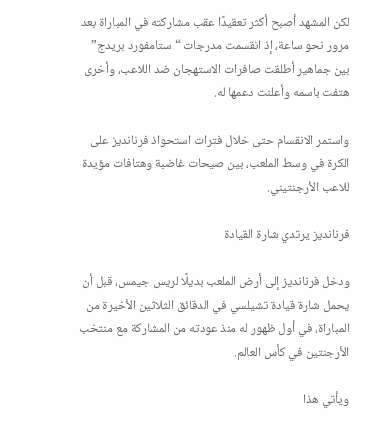لكن المشهد أصبح أكثر تعقيدًا عقب مشاركته في المباراة بعد مرور نحو ساعة، إذ انقسمت مدرجات “ستامفورد بريدج” بين جماهير أطلقت صافرات الاستهجان ضد اللاعب، وأخرى هتفت باسمه وأعلنت دعمها له.

واستمر الانقسام حتى خلال فترات استحواذ فرنانديز على الكرة في وسط الملعب، بين صيحات غاضبة وهتافات مؤيدة للاعب الأرجنتيني.

فرنانديز يرتدي شارة القيادة

ودخل فرنانديز إلى أرض الملعب بديلًا لريس جيمس، قبل أن يحمل شارة قيادة تشيلسي في الدقائق الثلاثين الأخيرة من المباراة، في أول ظهور له منذ عودته من المشاركة مع منتخب الأرجنتين في كأس العالم.

ويأتي هذا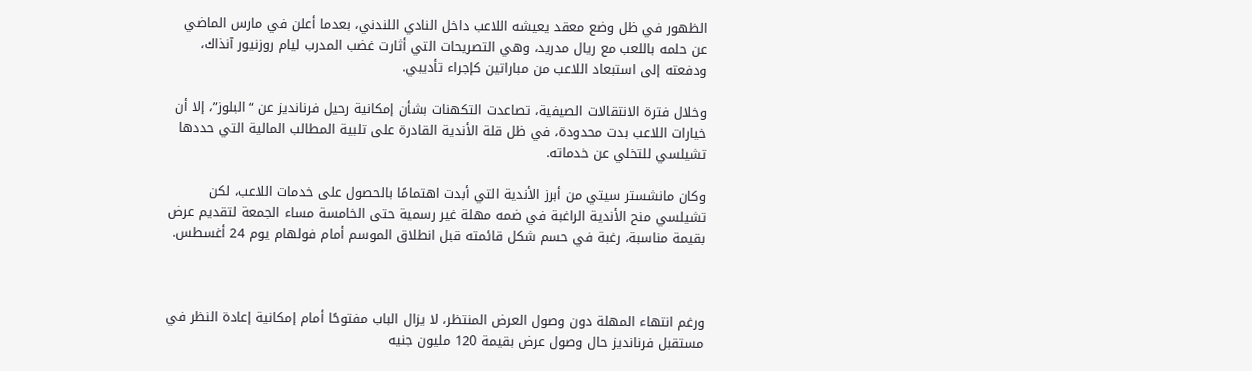الظهور في ظل وضع معقد يعيشه اللاعب داخل النادي اللندني، بعدما أعلن في مارس الماضي عن حلمه باللعب مع ريال مدريد، وهي التصريحات التي أثارت غضب المدرب ليام روزنيور آنذاك، ودفعته إلى استبعاد اللاعب من مباراتين كإجراء تأديبي.

وخلال فترة الانتقالات الصيفية، تصاعدت التكهنات بشأن إمكانية رحيل فرنانديز عن “البلوز”، إلا أن خيارات اللاعب بدت محدودة، في ظل قلة الأندية القادرة على تلبية المطالب المالية التي حددها تشيلسي للتخلي عن خدماته.

وكان مانشستر سيتي من أبرز الأندية التي أبدت اهتمامًا بالحصول على خدمات اللاعب، لكن تشيلسي منح الأندية الراغبة في ضمه مهلة غير رسمية حتى الخامسة مساء الجمعة لتقديم عرض بقيمة مناسبة، رغبة في حسم شكل قائمته قبل انطلاق الموسم أمام فولهام يوم 24 أغسطس.



ورغم انتهاء المهلة دون وصول العرض المنتظر، لا يزال الباب مفتوحًا أمام إمكانية إعادة النظر في مستقبل فرنانديز حال وصول عرض بقيمة 120 مليون جنيه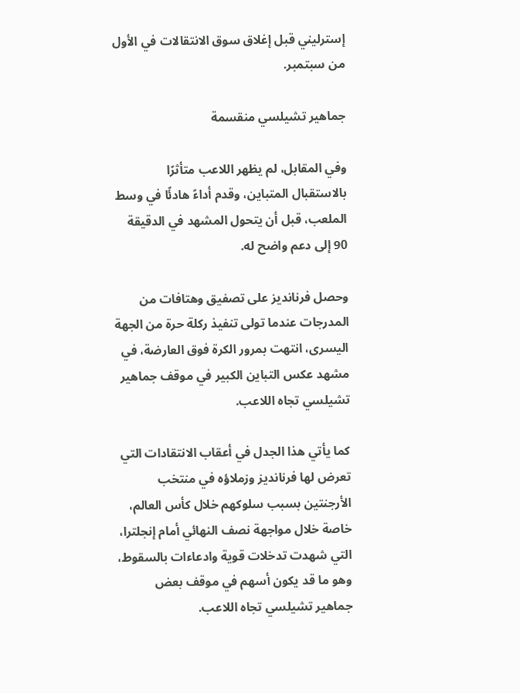إسترليني قبل إغلاق سوق الانتقالات في الأول من سبتمبر.

جماهير تشيلسي منقسمة

وفي المقابل، لم يظهر اللاعب متأثرًا بالاستقبال المتباين، وقدم أداءً هادئًا في وسط الملعب، قبل أن يتحول المشهد في الدقيقة 90 إلى دعم واضح له.

وحصل فرنانديز على تصفيق وهتافات من المدرجات عندما تولى تنفيذ ركلة حرة من الجهة اليسرى، انتهت بمرور الكرة فوق العارضة، في مشهد عكس التباين الكبير في موقف جماهير تشيلسي تجاه اللاعب.

كما يأتي هذا الجدل في أعقاب الانتقادات التي تعرض لها فرنانديز وزملاؤه في منتخب الأرجنتين بسبب سلوكهم خلال كأس العالم، خاصة خلال مواجهة نصف النهائي أمام إنجلترا، التي شهدت تدخلات قوية وادعاءات بالسقوط، وهو ما قد يكون أسهم في موقف بعض جماهير تشيلسي تجاه اللاعب.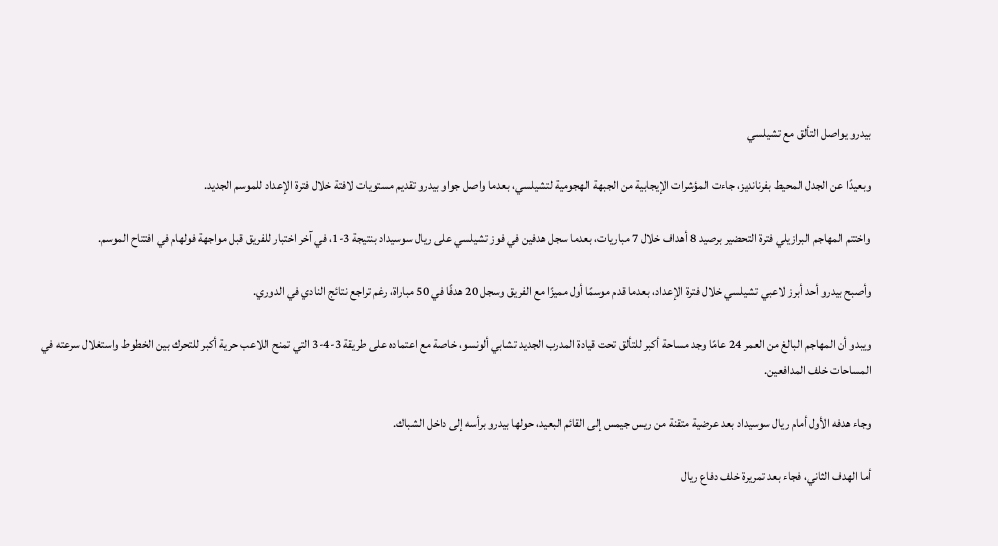بيدرو يواصل التألق مع تشيلسي

وبعيدًا عن الجدل المحيط بفرنانديز، جاءت المؤشرات الإيجابية من الجبهة الهجومية لتشيلسي، بعدما واصل جواو بيدرو تقديم مستويات لافتة خلال فترة الإعداد للموسم الجديد.

واختتم المهاجم البرازيلي فترة التحضير برصيد 8 أهداف خلال 7 مباريات، بعدما سجل هدفين في فوز تشيلسي على ريال سوسيداد بنتيجة 3-1، في آخر اختبار للفريق قبل مواجهة فولهام في افتتاح الموسم.

وأصبح بيدرو أحد أبرز لاعبي تشيلسي خلال فترة الإعداد، بعدما قدم موسمًا أول مميزًا مع الفريق وسجل 20 هدفًا في 50 مباراة، رغم تراجع نتائج النادي في الدوري.

ويبدو أن المهاجم البالغ من العمر 24 عامًا وجد مساحة أكبر للتألق تحت قيادة المدرب الجديد تشابي ألونسو، خاصة مع اعتماده على طريقة 3-4-3 التي تمنح اللاعب حرية أكبر للتحرك بين الخطوط واستغلال سرعته في المساحات خلف المدافعين.

وجاء هدفه الأول أمام ريال سوسيداد بعد عرضية متقنة من ريس جيمس إلى القائم البعيد، حولها بيدرو برأسه إلى داخل الشباك.

أما الهدف الثاني، فجاء بعد تمريرة خلف دفاع ريال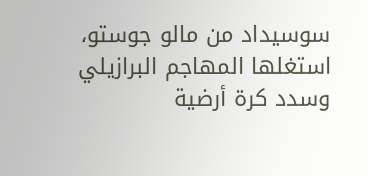سوسيداد من مالو جوستو، استغلها المهاجم البرازيلي وسدد كرة أرضية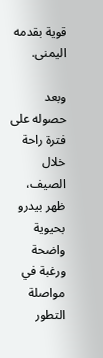قوية بقدمه اليمنى.

وبعد حصوله على فترة راحة خلال الصيف، ظهر بيدرو بحيوية واضحة ورغبة في مواصلة التطور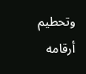وتحطيم أرقامه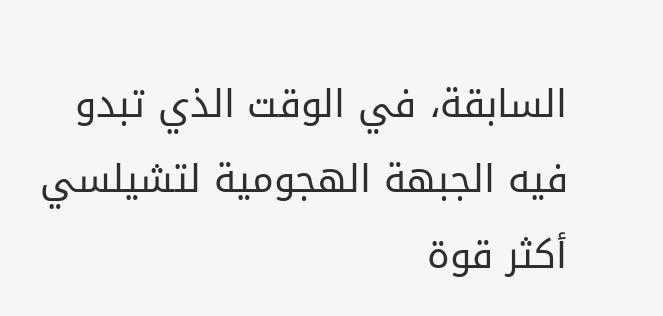السابقة، في الوقت الذي تبدو فيه الجبهة الهجومية لتشيلسي أكثر قوة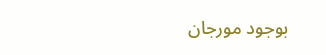بوجود مورجان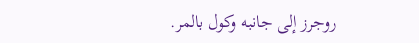روجرز إلى جانبه وكول بالمر.